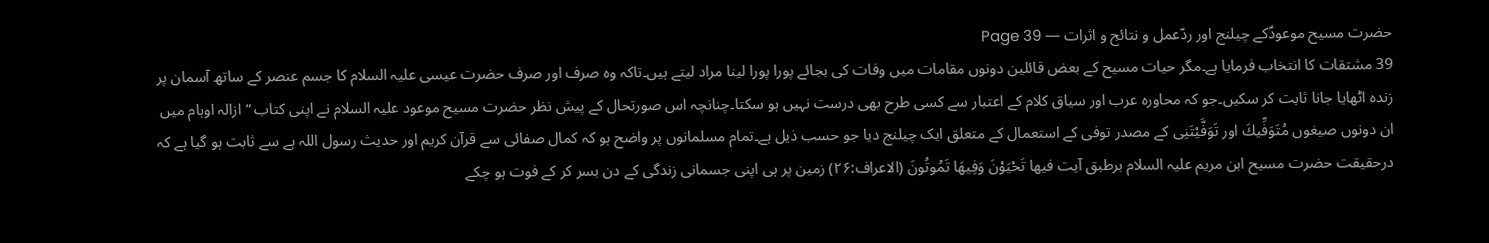حضرت مسیح موعودؑکے چیلنج اور ردّعمل و نتائج و اثرات — Page 39
39 مشتقات کا انتخاب فرمایا ہے۔مگر حیات مسیح کے بعض قائلین دونوں مقامات میں وفات کی بجائے پورا پورا لینا مراد لیتے ہیں۔تاکہ وہ صرف اور صرف حضرت عیسی علیہ السلام کا جسم عنصر کے ساتھ آسمان پر زندہ اٹھایا جانا ثابت کر سکیں۔جو کہ محاورہ عرب اور سیاق کلام کے اعتبار سے کسی طرح بھی درست نہیں ہو سکتا۔چنانچہ اس صورتحال کے پیش نظر حضرت مسیح موعود علیہ السلام نے اپنی کتاب ”ازالہ اوہام میں ان دونوں صیغوں مُتَوَفِّيكَ اور تَوَفَّيْتَنِی کے مصدر توفی کے استعمال کے متعلق ایک چیلنج دیا جو حسب ذیل ہے۔تمام مسلمانوں پر واضح ہو کہ کمال صفائی سے قرآن کریم اور حدیث رسول اللہ ہے سے ثابت ہو گیا ہے کہ درحقیقت حضرت مسیح ابن مریم علیہ السلام برطبق آيت فيها تَحْيَوْنَ وَفِيهَا تَمُوتُونَ (الاعراف:۲۶) زمین پر ہی اپنی جسمانی زندگی کے دن بسر کر کے فوت ہو چکے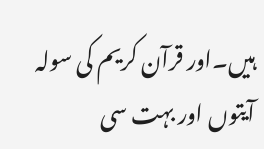ہیں۔اور قرآن کریم کی سولہ آیتوں اور بہت سی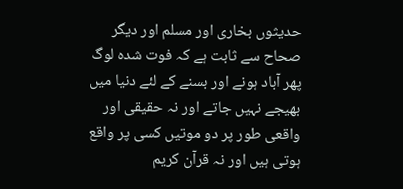حدیثوں بخاری اور مسلم اور دیگر صحاح سے ثابت ہے کہ فوت شدہ لوگ پھر آباد ہونے اور بسنے کے لئے دنیا میں بھیجے نہیں جاتے اور نہ حقیقی اور واقعی طور پر دو موتیں کسی پر واقع ہوتی ہیں اور نہ قرآن کریم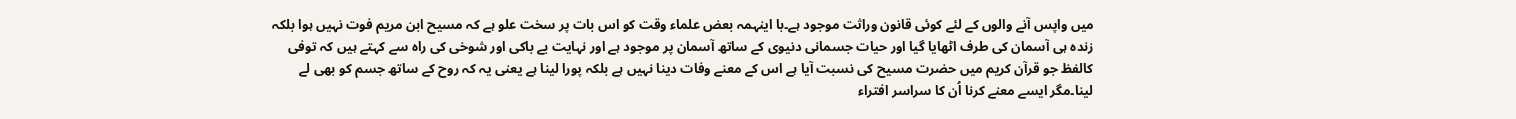میں واپس آنے والوں کے لئے کوئی قانون وراثت موجود ہے۔با اینہمہ بعض علماء وقت کو اس بات پر سخت علو ہے کہ مسیح ابن مریم فوت نہیں ہوا بلکہ زندہ ہی آسمان کی طرف اٹھایا گیا اور حیات جسمانی دنیوی کے ساتھ آسمان پر موجود ہے اور نہایت بے باکی اور شوخی کی راہ سے کہتے ہیں کہ توفی کالفظ جو قرآن کریم میں حضرت مسیح کی نسبت آیا ہے اس کے معنے وفات دینا نہیں ہے بلکہ پورا لینا ہے یعنی یہ کہ روح کے ساتھ جسم کو بھی لے لینا۔مگر ایسے معنے کرنا اُن کا سراسر افتراء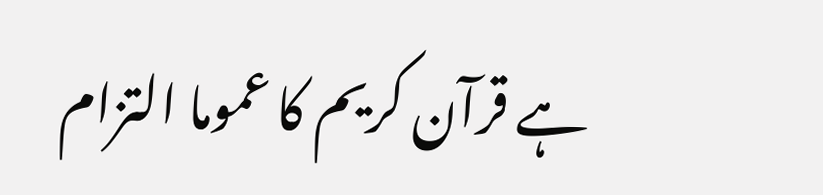ہے قرآن کریم کا عموما التزام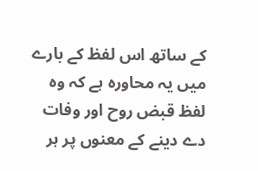کے ساتھ اس لفظ کے بارے میں یہ محاورہ ہے کہ وہ لفظ قبض روح اور وفات دے دینے کے معنوں پر ہر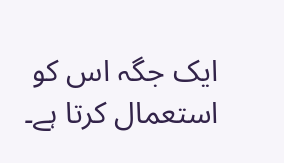ایک جگہ اس کو استعمال کرتا ہے۔